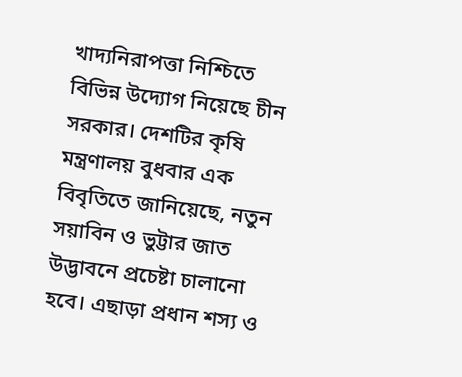খাদ্যনিরাপত্তা নিশ্চিতে বিভিন্ন উদ্যোগ নিয়েছে চীন সরকার। দেশটির কৃষি মন্ত্রণালয় বুধবার এক বিবৃতিতে জানিয়েছে, নতুন সয়াবিন ও ভুট্টার জাত উদ্ভাবনে প্রচেষ্টা চালানো হবে। এছাড়া প্রধান শস্য ও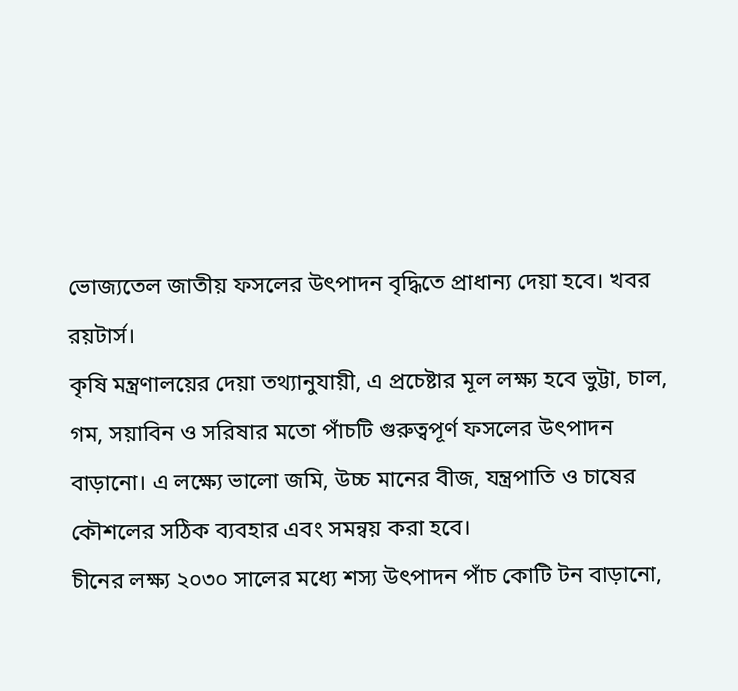ভোজ্যতেল জাতীয় ফসলের উৎপাদন বৃদ্ধিতে প্রাধান্য দেয়া হবে। খবর রয়টার্স।
কৃষি মন্ত্রণালয়ের দেয়া তথ্যানুযায়ী, এ প্রচেষ্টার মূল লক্ষ্য হবে ভুট্টা, চাল, গম, সয়াবিন ও সরিষার মতো পাঁচটি গুরুত্বপূর্ণ ফসলের উৎপাদন বাড়ানো। এ লক্ষ্যে ভালো জমি, উচ্চ মানের বীজ, যন্ত্রপাতি ও চাষের কৌশলের সঠিক ব্যবহার এবং সমন্বয় করা হবে।
চীনের লক্ষ্য ২০৩০ সালের মধ্যে শস্য উৎপাদন পাঁচ কোটি টন বাড়ানো,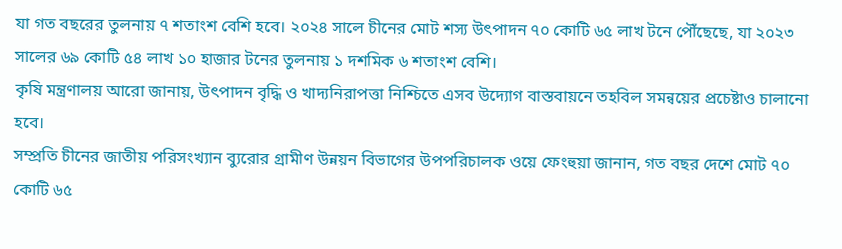যা গত বছরের তুলনায় ৭ শতাংশ বেশি হবে। ২০২৪ সালে চীনের মোট শস্য উৎপাদন ৭০ কোটি ৬৫ লাখ টনে পৌঁছেছে, যা ২০২৩ সালের ৬৯ কোটি ৫৪ লাখ ১০ হাজার টনের তুলনায় ১ দশমিক ৬ শতাংশ বেশি।
কৃষি মন্ত্রণালয় আরো জানায়, উৎপাদন বৃদ্ধি ও খাদ্যনিরাপত্তা নিশ্চিতে এসব উদ্যোগ বাস্তবায়নে তহবিল সমন্বয়ের প্রচেষ্টাও চালানো হবে।
সম্প্রতি চীনের জাতীয় পরিসংখ্যান ব্যুরোর গ্রামীণ উন্নয়ন বিভাগের উপপরিচালক ওয়ে ফেংহুয়া জানান, গত বছর দেশে মোট ৭০ কোটি ৬৫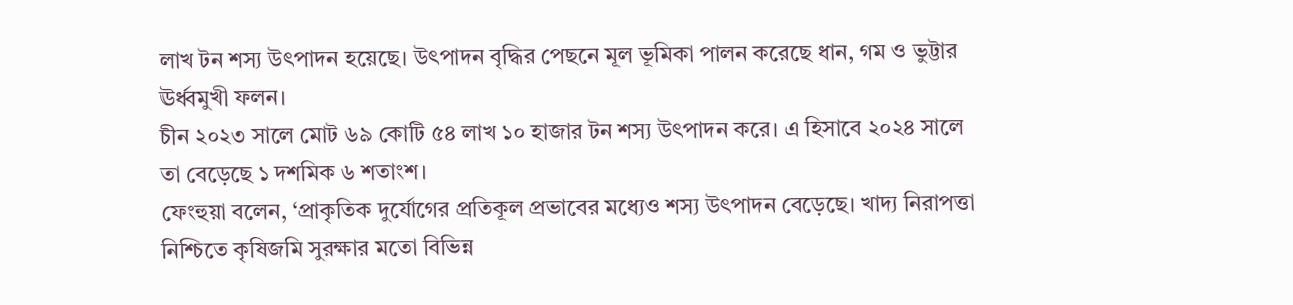লাখ টন শস্য উৎপাদন হয়েছে। উৎপাদন বৃদ্ধির পেছনে মূল ভূমিকা পালন করেছে ধান, গম ও ভুট্টার ঊর্ধ্বমুখী ফলন।
চীন ২০২৩ সালে মোট ৬৯ কোটি ৫৪ লাখ ১০ হাজার টন শস্য উৎপাদন করে। এ হিসাবে ২০২৪ সালে তা বেড়েছে ১ দশমিক ৬ শতাংশ।
ফেংহুয়া বলেন, ‘প্রাকৃতিক দুর্যোগের প্রতিকূল প্রভাবের মধ্যেও শস্য উৎপাদন বেড়েছে। খাদ্য নিরাপত্তা নিশ্চিতে কৃষিজমি সুরক্ষার মতো বিভিন্ন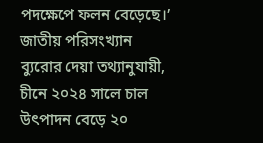পদক্ষেপে ফলন বেড়েছে।’
জাতীয় পরিসংখ্যান ব্যুরোর দেয়া তথ্যানুযায়ী, চীনে ২০২৪ সালে চাল উৎপাদন বেড়ে ২০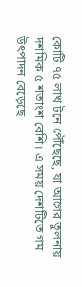কোটি ৭৫ লাখ টনে পৌঁছেছে, যা আগের তুলনায় দশমিক ৫ শতাংশ বেশি। এ সময় দেশটিতে গম উৎপাদন বেড়েছে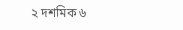২ দশমিক ৬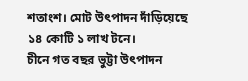শতাংশ। মোট উৎপাদন দাঁড়িয়েছে ১৪ কোটি ১ লাখ টনে।
চীনে গত বছর ভুট্টা উৎপাদন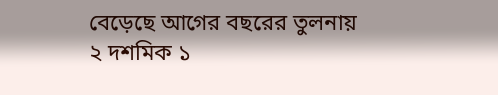বেড়েছে আগের বছরের তুলনায় ২ দশমিক ১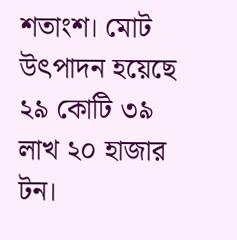শতাংশ। মোট উৎপাদন হয়েছে ২৯ কোটি ৩৯ লাখ ২০ হাজার টন।